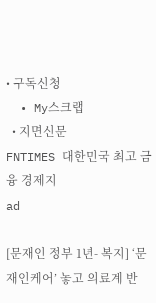• 구독신청
  • My스크랩
  • 지면신문
FNTIMES 대한민국 최고 금융 경제지
ad

[문재인 정부 1년- 복지] ‘문재인케어’ 놓고 의료계 반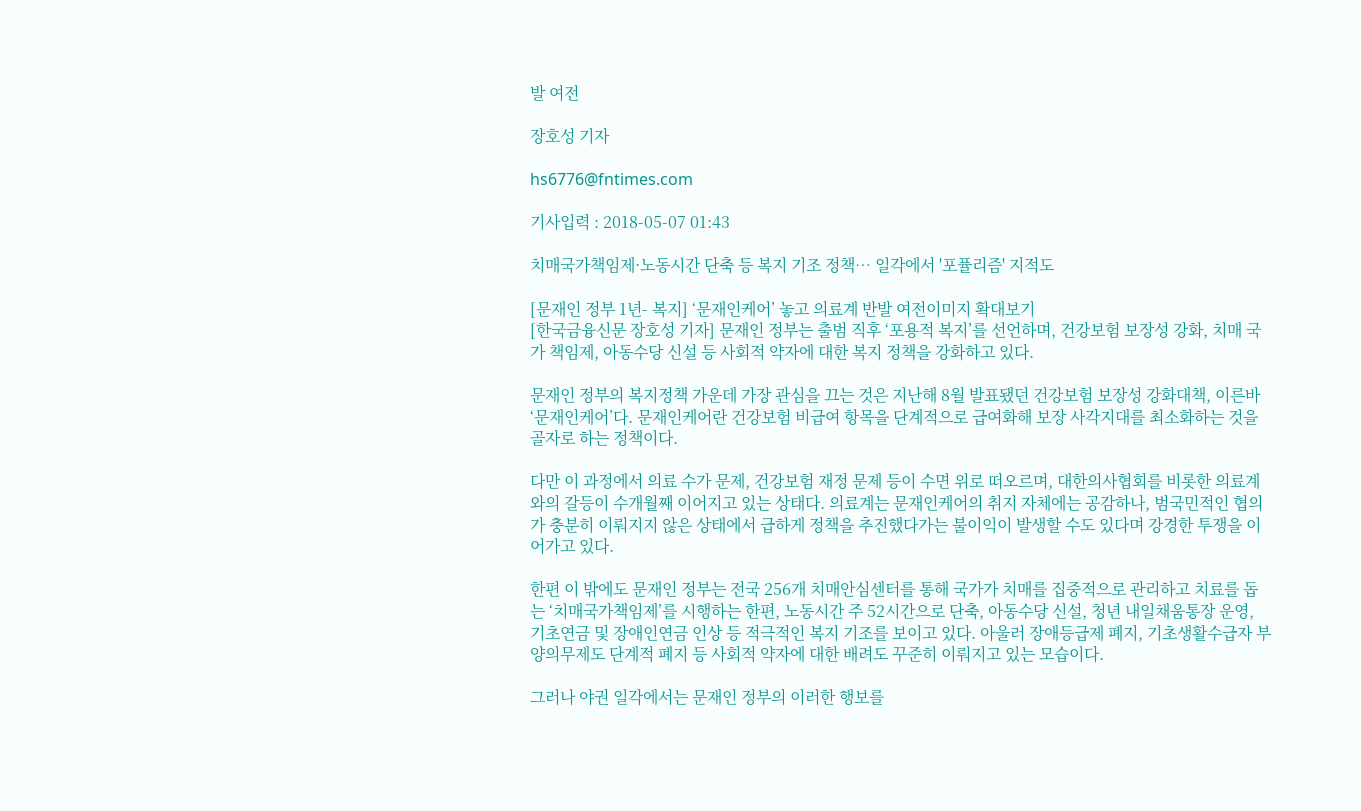발 여전

장호성 기자

hs6776@fntimes.com

기사입력 : 2018-05-07 01:43

치매국가책임제·노동시간 단축 등 복지 기조 정책… 일각에서 '포퓰리즘' 지적도

[문재인 정부 1년- 복지] ‘문재인케어’ 놓고 의료계 반발 여전이미지 확대보기
[한국금융신문 장호성 기자] 문재인 정부는 출범 직후 ‘포용적 복지’를 선언하며, 건강보험 보장성 강화, 치매 국가 책임제, 아동수당 신설 등 사회적 약자에 대한 복지 정책을 강화하고 있다.

문재인 정부의 복지정책 가운데 가장 관심을 끄는 것은 지난해 8월 발표됐던 건강보험 보장성 강화대책, 이른바 ‘문재인케어’다. 문재인케어란 건강보험 비급여 항목을 단계적으로 급여화해 보장 사각지대를 최소화하는 것을 골자로 하는 정책이다.

다만 이 과정에서 의료 수가 문제, 건강보험 재정 문제 등이 수면 위로 떠오르며, 대한의사협회를 비롯한 의료계와의 갈등이 수개월째 이어지고 있는 상태다. 의료계는 문재인케어의 취지 자체에는 공감하나, 범국민적인 협의가 충분히 이뤄지지 않은 상태에서 급하게 정책을 추진했다가는 불이익이 발생할 수도 있다며 강경한 투쟁을 이어가고 있다.

한편 이 밖에도 문재인 정부는 전국 256개 치매안심센터를 통해 국가가 치매를 집중적으로 관리하고 치료를 돕는 ‘치매국가책임제’를 시행하는 한편, 노동시간 주 52시간으로 단축, 아동수당 신설, 청년 내일채움통장 운영, 기초연금 및 장애인연금 인상 등 적극적인 복지 기조를 보이고 있다. 아울러 장애등급제 폐지, 기초생활수급자 부양의무제도 단계적 폐지 등 사회적 약자에 대한 배려도 꾸준히 이뤄지고 있는 모습이다.

그러나 야권 일각에서는 문재인 정부의 이러한 행보를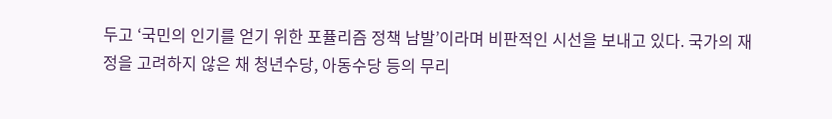두고 ‘국민의 인기를 얻기 위한 포퓰리즘 정책 남발’이라며 비판적인 시선을 보내고 있다. 국가의 재정을 고려하지 않은 채 청년수당, 아동수당 등의 무리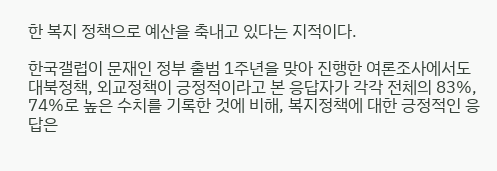한 복지 정책으로 예산을 축내고 있다는 지적이다.

한국갤럽이 문재인 정부 출범 1주년을 맞아 진행한 여론조사에서도 대북정책, 외교정책이 긍정적이라고 본 응답자가 각각 전체의 83%, 74%로 높은 수치를 기록한 것에 비해, 복지정책에 대한 긍정적인 응답은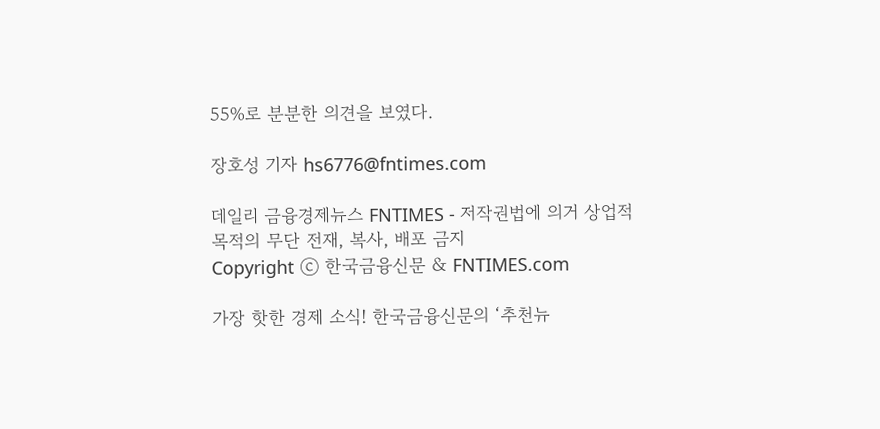55%로 분분한 의견을 보였다.

장호성 기자 hs6776@fntimes.com

데일리 금융경제뉴스 FNTIMES - 저작권법에 의거 상업적 목적의 무단 전재, 복사, 배포 금지
Copyright ⓒ 한국금융신문 & FNTIMES.com

가장 핫한 경제 소식! 한국금융신문의 ‘추천뉴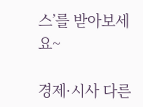스’를 받아보세요~

경제·시사 다른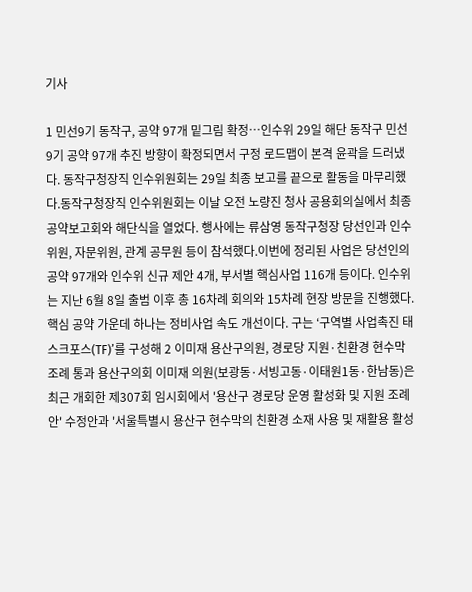기사

1 민선9기 동작구, 공약 97개 밑그림 확정…인수위 29일 해단 동작구 민선 9기 공약 97개 추진 방향이 확정되면서 구정 로드맵이 본격 윤곽을 드러냈다. 동작구청장직 인수위원회는 29일 최종 보고를 끝으로 활동을 마무리했다.동작구청장직 인수위원회는 이날 오전 노량진 청사 공용회의실에서 최종 공약보고회와 해단식을 열었다. 행사에는 류삼영 동작구청장 당선인과 인수위원, 자문위원, 관계 공무원 등이 참석했다.이번에 정리된 사업은 당선인의 공약 97개와 인수위 신규 제안 4개, 부서별 핵심사업 116개 등이다. 인수위는 지난 6월 8일 출범 이후 총 16차례 회의와 15차례 현장 방문을 진행했다.핵심 공약 가운데 하나는 정비사업 속도 개선이다. 구는 ‘구역별 사업촉진 태스크포스(TF)’를 구성해 2 이미재 용산구의원, 경로당 지원·친환경 현수막 조례 통과 용산구의회 이미재 의원(보광동·서빙고동·이태원1동·한남동)은 최근 개회한 제307회 임시회에서 '용산구 경로당 운영 활성화 및 지원 조례안' 수정안과 '서울특별시 용산구 현수막의 친환경 소재 사용 및 재활용 활성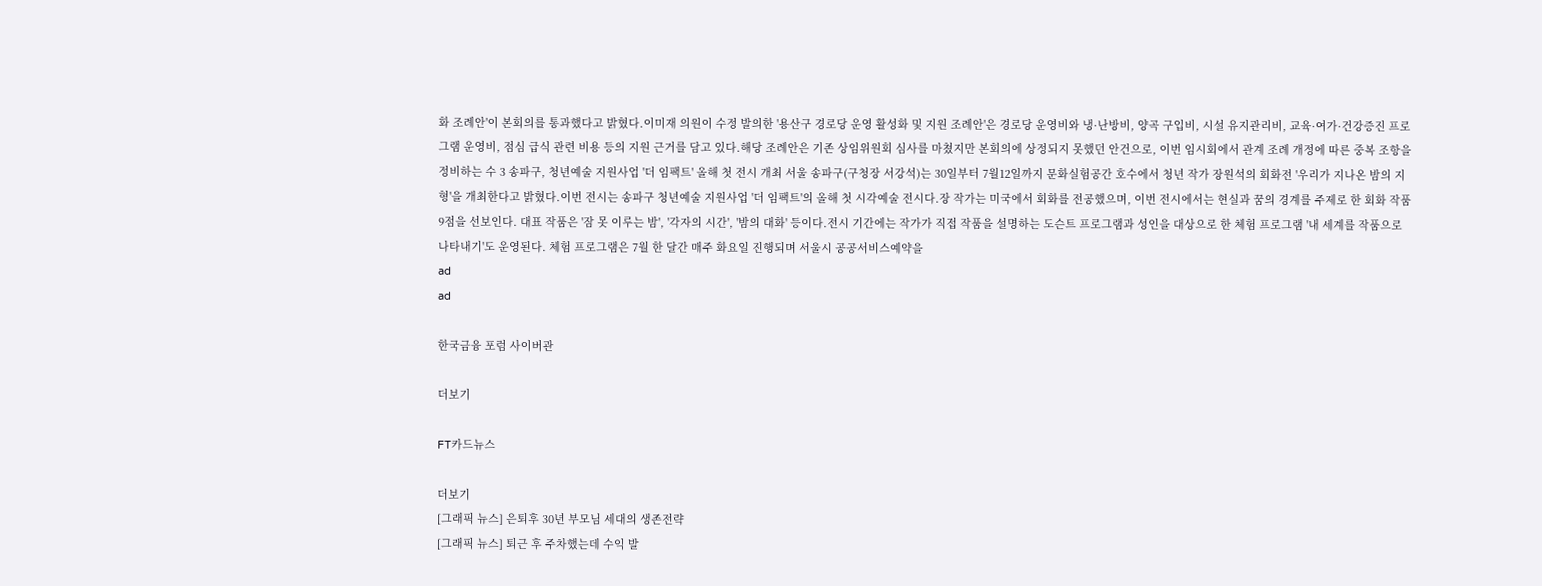화 조례안'이 본회의를 통과했다고 밝혔다.이미재 의원이 수정 발의한 '용산구 경로당 운영 활성화 및 지원 조례안'은 경로당 운영비와 냉·난방비, 양곡 구입비, 시설 유지관리비, 교육·여가·건강증진 프로그램 운영비, 점심 급식 관련 비용 등의 지원 근거를 담고 있다.해당 조례안은 기존 상임위원회 심사를 마쳤지만 본회의에 상정되지 못했던 안건으로, 이번 임시회에서 관계 조례 개정에 따른 중복 조항을 정비하는 수 3 송파구, 청년예술 지원사업 '더 임팩트' 올해 첫 전시 개최 서울 송파구(구청장 서강석)는 30일부터 7월12일까지 문화실험공간 호수에서 청년 작가 장원석의 회화전 '우리가 지나온 밤의 지형'을 개최한다고 밝혔다.이번 전시는 송파구 청년예술 지원사업 '더 임팩트'의 올해 첫 시각예술 전시다.장 작가는 미국에서 회화를 전공했으며, 이번 전시에서는 현실과 꿈의 경계를 주제로 한 회화 작품 9점을 선보인다. 대표 작품은 '잠 못 이루는 밤', '각자의 시간', '밤의 대화' 등이다.전시 기간에는 작가가 직접 작품을 설명하는 도슨트 프로그램과 성인을 대상으로 한 체험 프로그램 '내 세계를 작품으로 나타내기'도 운영된다. 체험 프로그램은 7월 한 달간 매주 화요일 진행되며 서울시 공공서비스예약을
ad
ad

한국금융 포럼 사이버관

더보기

FT카드뉴스

더보기
[그래픽 뉴스] 은퇴후 30년 부모님 세대의 생존전략
[그래픽 뉴스] 퇴근 후 주차했는데 수익 발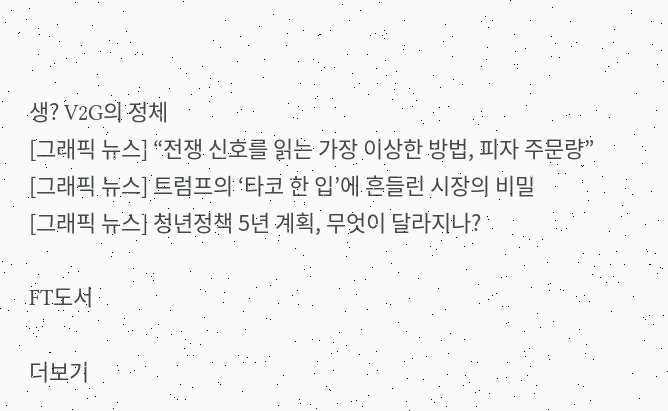생? V2G의 정체
[그래픽 뉴스] “전쟁 신호를 읽는 가장 이상한 방법, 피자 주문량”
[그래픽 뉴스] 트럼프의 ‘타코 한 입’에 흔들린 시장의 비밀
[그래픽 뉴스] 청년정책 5년 계획, 무엇이 달라지나?

FT도서

더보기